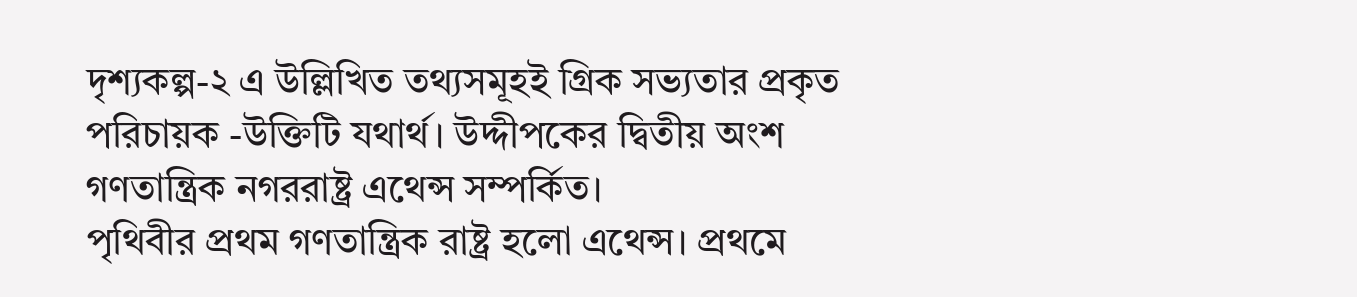দৃশ্যকল্প-২ এ উল্লিখিত তথ্যসমূহই গ্রিক সভ্যতার প্রকৃত পরিচায়ক -উক্তিটি যথার্থ। উদ্দীপকের দ্বিতীয় অংশ গণতান্ত্রিক নগররাষ্ট্র এথেন্স সম্পর্কিত।
পৃথিবীর প্রথম গণতান্ত্রিক রাষ্ট্র হলো এথেন্স। প্রথমে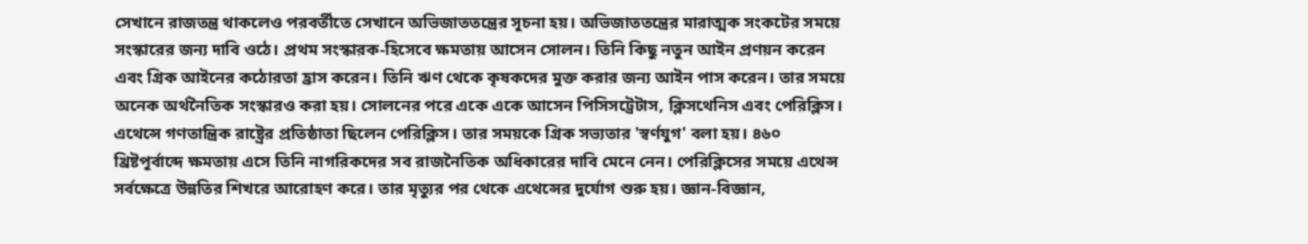সেখানে রাজতন্ত্র থাকলেও পরবর্তীতে সেখানে অভিজাততন্ত্রের সূচনা হয়। অভিজাততন্ত্রের মারাত্মক সংকটের সময়ে সংস্কারের জন্য দাবি ওঠে। প্রথম সংস্কারক-হিসেবে ক্ষমতায় আসেন সোলন। তিনি কিছু নতুন আইন প্রণয়ন করেন এবং গ্রিক আইনের কঠোরতা হ্রাস করেন। তিনি ঋণ থেকে কৃষকদের মুক্ত করার জন্য আইন পাস করেন। তার সময়ে অনেক অর্থনৈতিক সংস্কারও করা হয়। সোলনের পরে একে একে আসেন পিসিসট্রেটাস, ক্লিসথেনিস এবং পেরিক্লিস। এথেন্সে গণতান্ত্রিক রাষ্ট্রের প্রতিষ্ঠাতা ছিলেন পেরিক্লিস। তার সময়কে গ্রিক সভ্যতার 'স্বর্ণযুগ' বলা হয়। ৪৬০ খ্রিষ্টপূর্বাব্দে ক্ষমতায় এসে তিনি নাগরিকদের সব রাজনৈতিক অধিকারের দাবি মেনে নেন। পেরিক্লিসের সময়ে এথেন্স সর্বক্ষেত্রে উন্নতির শিখরে আরোহণ করে। তার মৃত্যুর পর থেকে এথেন্সের দুর্যোগ শুরু হয়। জ্ঞান-বিজ্ঞান,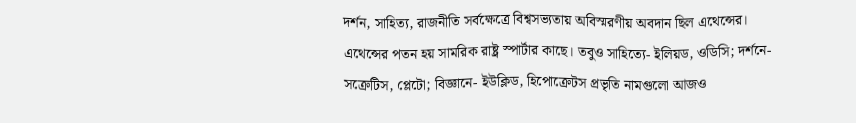দর্শন, সাহিত্য, রাজনীতি সর্বক্ষেত্রে বিশ্বসভ্যতায় অবিস্মরণীয় অবদান ছিল এথেন্সের। এথেন্সের পতন হয় সামরিক রাষ্ট্র স্পার্টার কাছে। তবুও সাহিত্যে- ইলিয়ড, ওডিসি; দর্শনে- সক্রেটিস, প্লেটো; বিজ্ঞানে- ইউক্লিড, হিপোক্রেটস প্রভৃতি নামগুলো আজও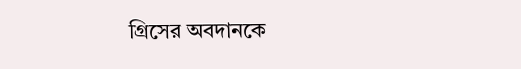গ্রিসের অবদানকে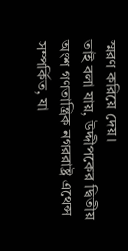স্মরণ করিয়ে দেয়।
তাই বলা যায়, উদ্দীপকের দ্বিতীয় অংশ গণতান্ত্রিক নগররাষ্ট্র এথেন্স সম্পর্কিত, যা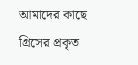আমাদের কাছে গ্রিসের প্রকৃত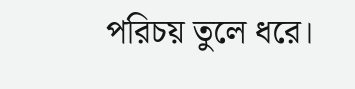পরিচয় তুলে ধরে।